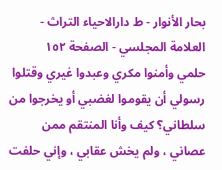بحار الأنوار - ط دارالاحیاء التراث - العلامة المجلسي - الصفحة ١٥٢
حلمي وأمنوا مكري وعبدوا غيري وقتلوا رسولي أن يقوموا لغضبي أو يخرجوا من سلطاني؟ كيف وأنا المنتقم ممن عصاني ، ولم يخش عقابي ، وإني حلفت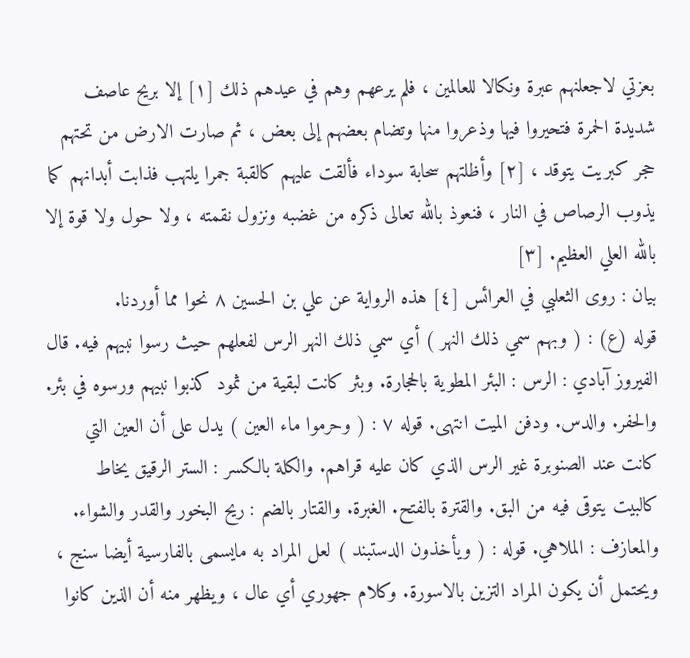بعزتي لاجعلنهم عبرة ونكالا للعالمين ، فلم يرعهم وهم في عيدهم ذلك [١] إلا بريح عاصف شديدة الحمرة فتحيروا فيها وذعروا منها وتضام بعضهم إلى بعض ، ثم صارت الارض من تحتهم حجر كبريت يتوقد ، [٢] وأظلتهم سحابة سوداء فألقت عليهم كالقبة جمرا يلتهب فذابت أبدانهم كما يذوب الرصاص في النار ، فنعوذ بالله تعالى ذكره من غضبه ونزول نقمته ، ولا حول ولا قوة إلا بالله العلي العظيم. [٣]
بيان : روى الثعلبي في العرائس [٤] هذه الرواية عن علي بن الحسين ٨ نحوا مما أوردنا.
قوله (ع) : ( وبهم سمي ذلك النهر ) أي سمي ذلك النهر الرس لفعلهم حيث رسوا نبيهم فيه. قال الفيروز آبادي : الرس : البئر المطوية بالحجارة. وبثر كانت لبقية من ثمود كذبوا نبيهم ورسوه في بئر. والحفر. والدس. ودفن الميت انتهى. قوله ٧ : ( وحرموا ماء العين ) يدل على أن العين التي كانت عند الصنوبرة غير الرس الذي كان عليه قراهم. والكلة بالكسر : الستر الرقيق يخاط كالبيت يتوقى فيه من البق. والقترة بالفتح. الغبرة. والقتار بالضم : ريح البخور والقدر والشواء. والمعازف : الملاهي. قوله : ( ويأخذون الدستبند ) لعل المراد به مايسمى بالفارسية أيضا سنج ، ويحتمل أن يكون المراد التزين بالاسورة. وكلام جهوري أي عال ، ويظهر منه أن الذين كانوا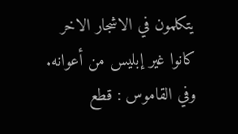يتكلمون في الاشجار الاخر كانوا غير إبليس من أعوانه. وفي القاموس : قطع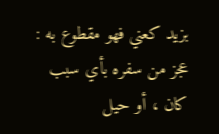بزيد كعني فهو مقطوع به : عجز من سفره بأي سبب كان ، أو حيل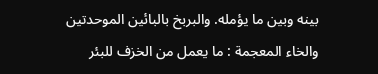بينه وبين ما يؤمله. والبربخ بالبائين الموحدتين والخاء المعجمة : ما يعمل من الخزف للبئر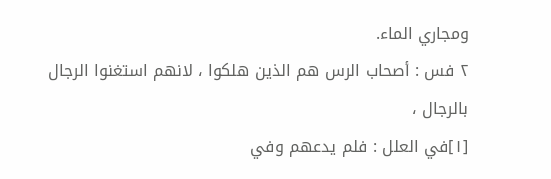ومجاري الماء.
٢ فس : أصحاب الرس هم الذين هلكوا ، لانهم استغنوا الرجال بالرجال ،
[١]في العلل : فلم يدعهم وفي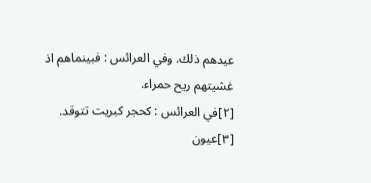عيدهم ذلك. وفي العرائس : فبينماهم اذ غشيتهم ريح حمراء.
[٢]في العرائس : كحجر كبريت تتوقد.
[٣]عيون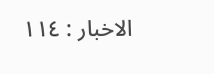الاخبار : ١١٤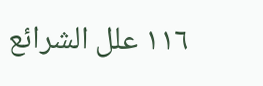١١٦ علل الشرائع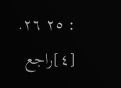: ٢٥ ٢٦.
[٤]راجع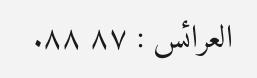العرائس : ٨٧ ٨٨.